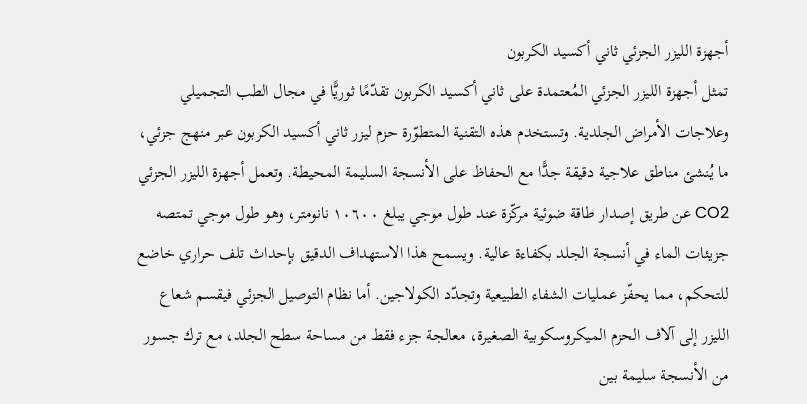أجهزة الليزر الجزئي ثاني أكسيد الكربون
تمثل أجهزة الليزر الجزئي المُعتمدة على ثاني أكسيد الكربون تقدّمًا ثوريًّا في مجال الطب التجميلي وعلاجات الأمراض الجلدية. وتستخدم هذه التقنية المتطوّرة حزم ليزر ثاني أكسيد الكربون عبر منهج جزئي، ما يُنشئ مناطق علاجية دقيقة جدًّا مع الحفاظ على الأنسجة السليمة المحيطة. وتعمل أجهزة الليزر الجزئي CO2 عن طريق إصدار طاقة ضوئية مركّزة عند طول موجي يبلغ ١٠٦٠٠ نانومتر، وهو طول موجي تمتصه جزيئات الماء في أنسجة الجلد بكفاءة عالية. ويسمح هذا الاستهداف الدقيق بإحداث تلف حراري خاضع للتحكم، مما يحفّز عمليات الشفاء الطبيعية وتجدّد الكولاجين. أما نظام التوصيل الجزئي فيقسم شعاع الليزر إلى آلاف الحزم الميكروسكوبية الصغيرة، معالجة جزء فقط من مساحة سطح الجلد، مع ترك جسور من الأنسجة سليمة بين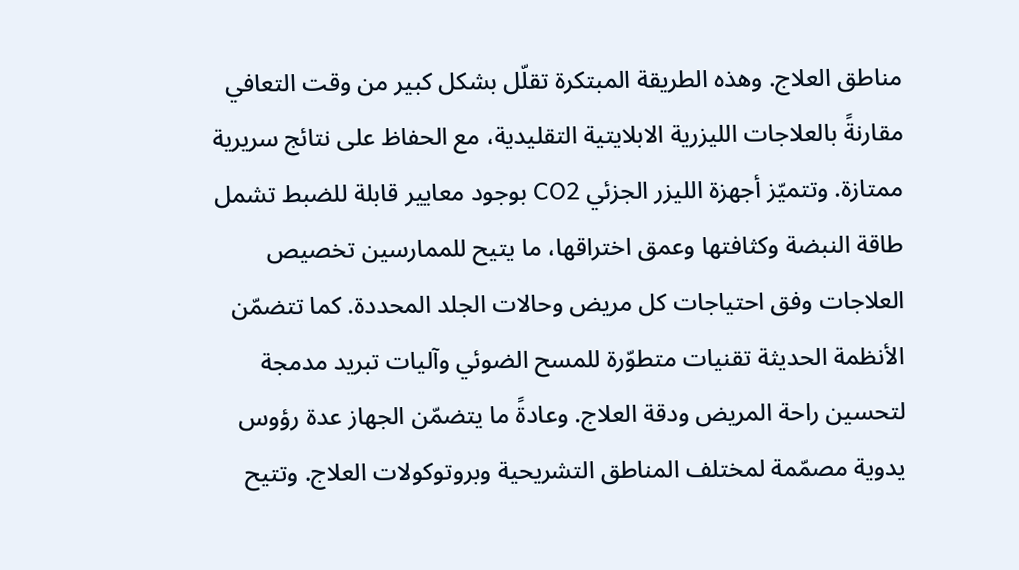مناطق العلاج. وهذه الطريقة المبتكرة تقلّل بشكل كبير من وقت التعافي مقارنةً بالعلاجات الليزرية الابلايتية التقليدية، مع الحفاظ على نتائج سريرية ممتازة. وتتميّز أجهزة الليزر الجزئي CO2 بوجود معايير قابلة للضبط تشمل طاقة النبضة وكثافتها وعمق اختراقها، ما يتيح للممارسين تخصيص العلاجات وفق احتياجات كل مريض وحالات الجلد المحددة. كما تتضمّن الأنظمة الحديثة تقنيات متطوّرة للمسح الضوئي وآليات تبريد مدمجة لتحسين راحة المريض ودقة العلاج. وعادةً ما يتضمّن الجهاز عدة رؤوس يدوية مصمّمة لمختلف المناطق التشريحية وبروتوكولات العلاج. وتتيح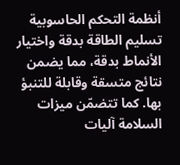أنظمة التحكم الحاسوبية تسليم الطاقة بدقة واختيار الأنماط بدقة، مما يضمن نتائج متسقة وقابلة للتنبؤ بها. كما تتضمّن ميزات السلامة آليات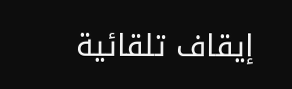إيقاف تلقائية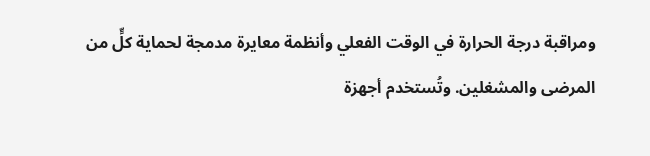ومراقبة درجة الحرارة في الوقت الفعلي وأنظمة معايرة مدمجة لحماية كلٍّ من المرضى والمشغلين. وتُستخدم أجهزة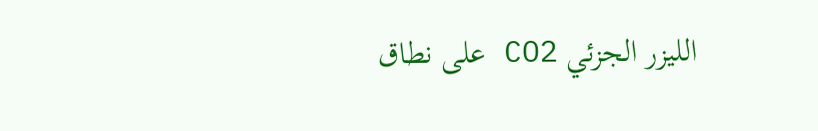الليزر الجزئي CO2 على نطاق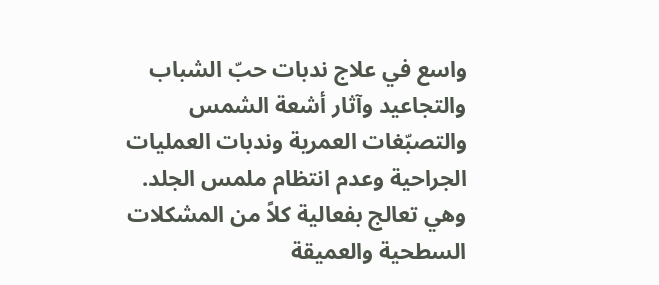واسع في علاج ندبات حبّ الشباب والتجاعيد وآثار أشعة الشمس والتصبّغات العمرية وندبات العمليات الجراحية وعدم انتظام ملمس الجلد. وهي تعالج بفعالية كلاً من المشكلات السطحية والعميقة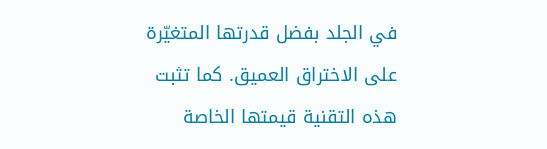في الجلد بفضل قدرتها المتغيّرة على الاختراق العميق. كما تثبت هذه التقنية قيمتها الخاصة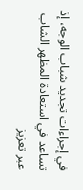في إجراءات تجديد شباب الوجه، إذ تساعد في استعادة المظهر الشاب عبر تعزيز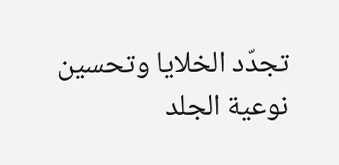تجدّد الخلايا وتحسين نوعية الجلد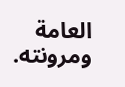العامة ومرونته.